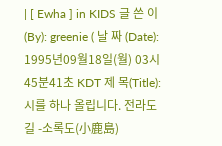| [ Ewha ] in KIDS 글 쓴 이(By): greenie ( 날 짜 (Date): 1995년09월18일(월) 03시45분41초 KDT 제 목(Title): 시를 하나 올립니다. 전라도 길 -소록도(小鹿島)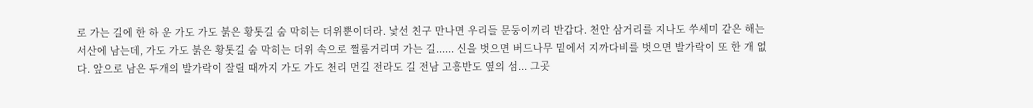로 가는 길에 한 하 운 가도 가도 붉은 황톳길 숨 막히는 더위뿐이더라. 낯선 친구 만나면 우리들 문둥이끼리 반갑다. 천안 삼거리를 지나도 쑤세미 같은 해는 서산에 남는데, 가도 가도 붉은 황톳길 숨 막히는 더위 속으로 쩔룸거리며 가는 길...... 신을 벗으면 버드나무 밑에서 지까다비를 벗으면 발가락이 또 한 개 없다. 앞으로 남은 두개의 발가락이 잘릴 때까지 가도 가도 천리 먼길 전라도 길 전남 고흥반도 옆의 섬... 그곳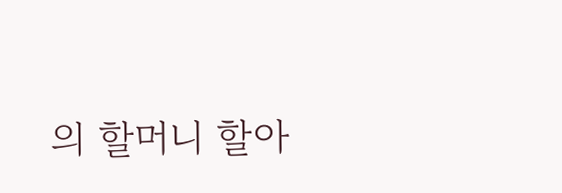의 할머니 할아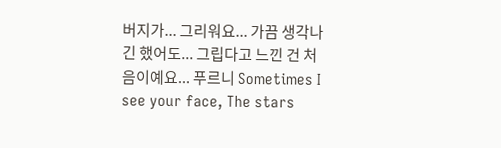버지가... 그리워요... 가끔 생각나긴 했어도... 그립다고 느낀 건 처음이예요... 푸르니 Sometimes I see your face, The stars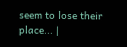seem to lose their place... |